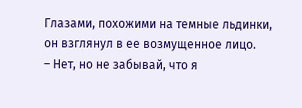Глазами, похожими на темные льдинки, он взглянул в ее возмущенное лицо.
– Нет, но не забывай, что я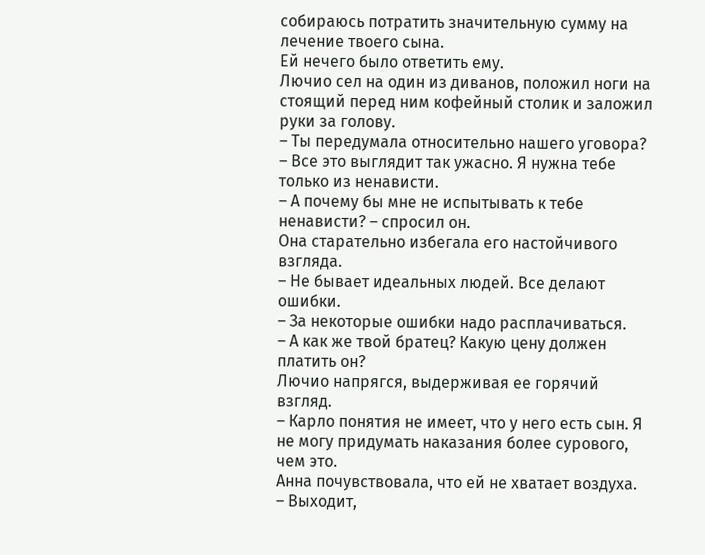собираюсь потратить значительную сумму на лечение твоего сына.
Ей нечего было ответить ему.
Лючио сел на один из диванов, положил ноги на стоящий перед ним кофейный столик и заложил руки за голову.
– Ты передумала относительно нашего уговора?
– Все это выглядит так ужасно. Я нужна тебе только из ненависти.
– А почему бы мне не испытывать к тебе ненависти? – спросил он.
Она старательно избегала его настойчивого взгляда.
– Не бывает идеальных людей. Все делают ошибки.
– За некоторые ошибки надо расплачиваться.
– А как же твой братец? Какую цену должен платить он?
Лючио напрягся, выдерживая ее горячий взгляд.
– Карло понятия не имеет, что у него есть сын. Я не могу придумать наказания более сурового, чем это.
Анна почувствовала, что ей не хватает воздуха.
– Выходит,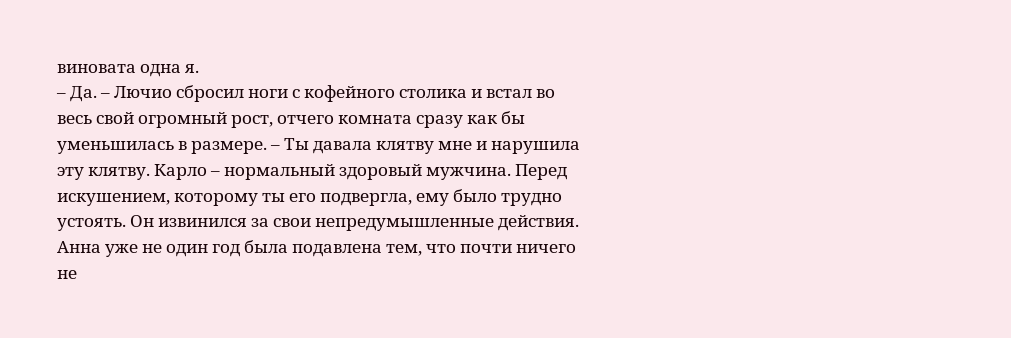виновата одна я.
– Да. – Лючио сбросил ноги с кофейного столика и встал во весь свой огромный рост, отчего комната сразу как бы уменьшилась в размере. – Ты давала клятву мне и нарушила эту клятву. Карло – нормальный здоровый мужчина. Перед искушением, которому ты его подвергла, ему было трудно устоять. Он извинился за свои непредумышленные действия.
Анна уже не один год была подавлена тем, что почти ничего не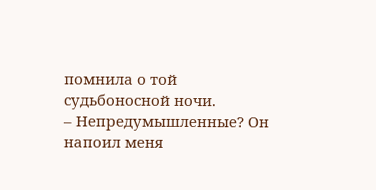помнила о той судьбоносной ночи.
– Непредумышленные? Он напоил меня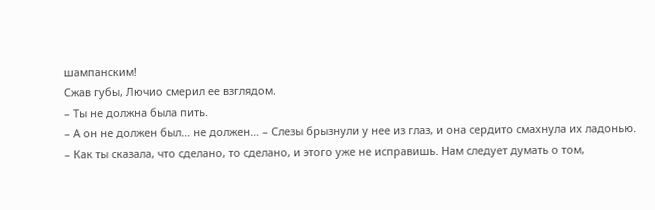шампанским!
Сжав губы, Лючио смерил ее взглядом.
– Ты не должна была пить.
– А он не должен был… не должен… – Слезы брызнули у нее из глаз, и она сердито смахнула их ладонью.
– Как ты сказала, что сделано, то сделано, и этого уже не исправишь. Нам следует думать о том,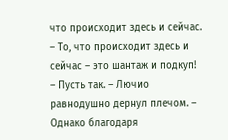что происходит здесь и сейчас.
– То, что происходит здесь и сейчас – это шантаж и подкуп!
– Пусть так. – Лючио равнодушно дернул плечом. – Однако благодаря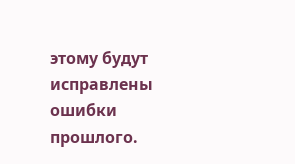этому будут исправлены ошибки прошлого.